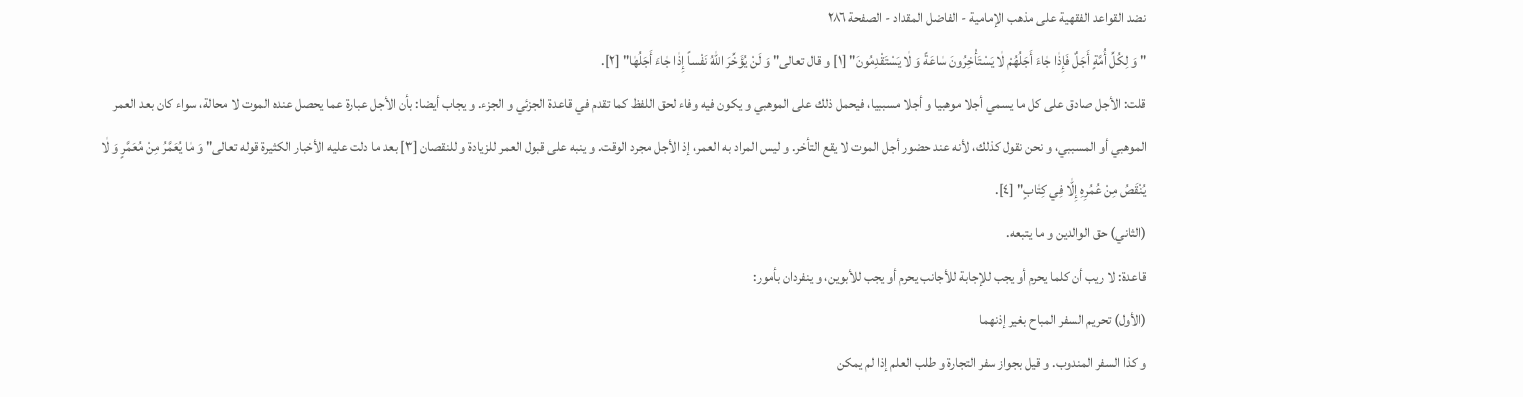نضد القواعد الفقهية على مذهب الإمامية - الفاضل المقداد - الصفحة ٢٨٦
" وَ لِكُلِّ أُمَّةٍ أَجَلٌ فَإِذٰا جٰاءَ أَجَلُهُمْ لٰا يَسْتَأْخِرُونَ سٰاعَةً وَ لٰا يَسْتَقْدِمُونَ" [١] و قال تعالى" وَ لَنْ يُؤَخِّرَ اللّٰهُ نَفْساً إِذٰا جٰاءَ أَجَلُهٰا" [٢].
قلت: الأجل صادق على كل ما يسمي أجلا موهبيا و أجلا مسببيا، فيحمل ذلك على الموهبي و يكون فيه وفاء لحق اللفظ كما تقدم في قاعدة الجزئي و الجزء. و يجاب أيضا: بأن الأجل عبارة عما يحصل عنده الموت لا محالة، سواء كان بعد العمر الموهبي أو المسببي، و نحن نقول كذلك، لأنه عند حضور أجل الموت لا يقع التأخر. و ليس المراد به العمر، إذ الأجل مجرد الوقت. و ينبه على قبول العمر للزيادة و للنقصان [٣] بعد ما دلت عليه الأخبار الكثيرة قوله تعالى" وَ مٰا يُعَمَّرُ مِنْ مُعَمَّرٍ وَ لٰا يُنْقَصُ مِنْ عُمُرِهِ إِلّٰا فِي كِتٰابٍ" [٤].
(الثاني) حق الوالدين و ما يتبعه.
قاعدة: لا ريب أن كلما يحرم أو يجب للإجابة للأجانب يحرم أو يجب للأبوين، و ينفردان بأمور:
(الأول) تحريم السفر المباح بغير إذنهما
و كذا السفر المندوب. و قيل بجواز سفر التجارة و طلب العلم إذا لم يمكن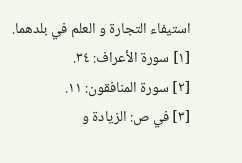استيفاء التجارة و العلم في بلدهما.
[١] سورة الأعراف: ٣٤.
[٢] سورة المنافقون: ١١.
[٣] في ص: الزيادة و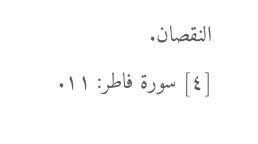النقصان.
[٤] سورة فاطر: ١١.